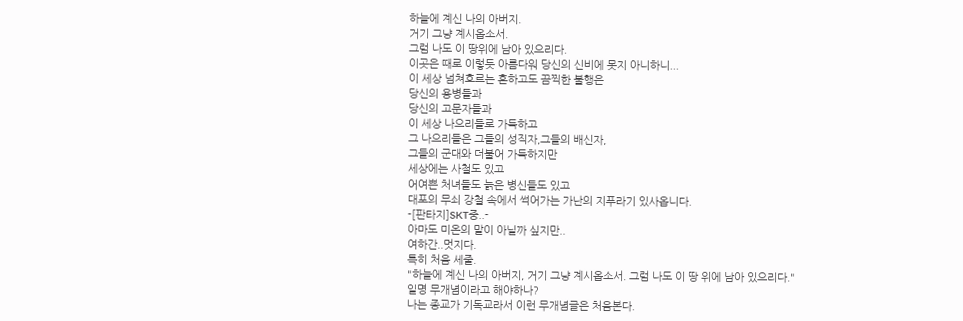하늘에 계신 나의 아버지.
거기 그냥 계시옵소서.
그럼 나도 이 땅위에 남아 있으리다.
이곳은 때로 이렇듯 아름다워 당신의 신비에 못지 아니하니...
이 세상 넘쳐흐르는 흔하고도 끔찍한 불행은
당신의 용병들과
당신의 고문자들과
이 세상 나으리들로 가득하고
그 나으리들은 그들의 성직자,그들의 배신자,
그들의 군대와 더불어 가득하지만
세상에는 사철도 있고
어여쁜 처녀들도 늙은 병신들도 있고
대포의 무쇠 강철 속에서 썩어가는 가난의 지푸라기 있사옵니다.
-[판타지]SKT중..-
아마도 미온의 말이 아닐까 싶지만..
여하간..멋지다.
특히 처음 세줄.
"하늘에 계신 나의 아버지, 거기 그냥 계시옵소서. 그럼 나도 이 땅 위에 남아 있으리다."
일명 무개념이라고 해야하나?
나는 종교가 기독교라서 이런 무개념글은 처음본다.